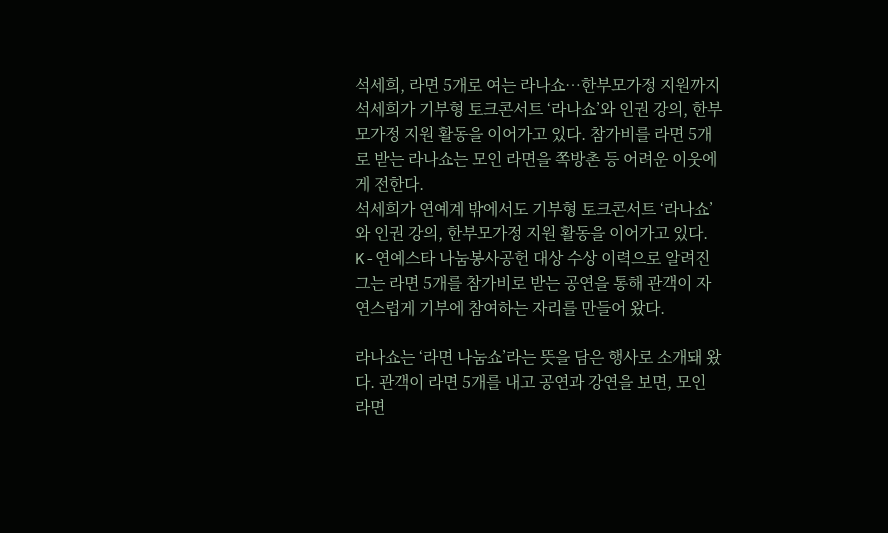석세희, 라면 5개로 여는 라나쇼…한부모가정 지원까지
석세희가 기부형 토크콘서트 ‘라나쇼’와 인권 강의, 한부모가정 지원 활동을 이어가고 있다. 참가비를 라면 5개로 받는 라나쇼는 모인 라면을 쪽방촌 등 어려운 이웃에게 전한다.
석세희가 연예계 밖에서도 기부형 토크콘서트 ‘라나쇼’와 인권 강의, 한부모가정 지원 활동을 이어가고 있다. K-연예스타 나눔봉사공헌 대상 수상 이력으로 알려진 그는 라면 5개를 참가비로 받는 공연을 통해 관객이 자연스럽게 기부에 참여하는 자리를 만들어 왔다.

라나쇼는 ‘라면 나눔쇼’라는 뜻을 담은 행사로 소개돼 왔다. 관객이 라면 5개를 내고 공연과 강연을 보면, 모인 라면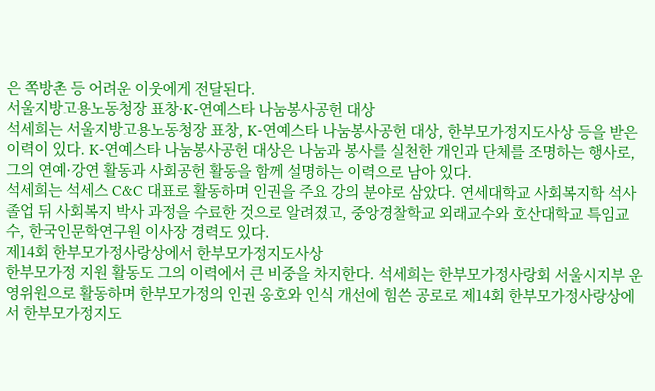은 쪽방촌 등 어려운 이웃에게 전달된다.
서울지방고용노동청장 표창·K-연예스타 나눔봉사공헌 대상
석세희는 서울지방고용노동청장 표창, K-연예스타 나눔봉사공헌 대상, 한부모가정지도사상 등을 받은 이력이 있다. K-연예스타 나눔봉사공헌 대상은 나눔과 봉사를 실천한 개인과 단체를 조명하는 행사로, 그의 연예·강연 활동과 사회공헌 활동을 함께 설명하는 이력으로 남아 있다.
석세희는 석세스 C&C 대표로 활동하며 인권을 주요 강의 분야로 삼았다. 연세대학교 사회복지학 석사 졸업 뒤 사회복지 박사 과정을 수료한 것으로 알려졌고, 중앙경찰학교 외래교수와 호산대학교 특임교수, 한국인문학연구원 이사장 경력도 있다.
제14회 한부모가정사랑상에서 한부모가정지도사상
한부모가정 지원 활동도 그의 이력에서 큰 비중을 차지한다. 석세희는 한부모가정사랑회 서울시지부 운영위원으로 활동하며 한부모가정의 인권 옹호와 인식 개선에 힘쓴 공로로 제14회 한부모가정사랑상에서 한부모가정지도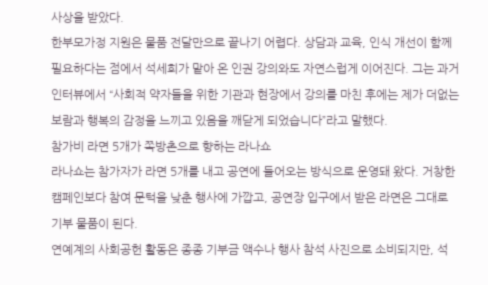사상을 받았다.
한부모가정 지원은 물품 전달만으로 끝나기 어렵다. 상담과 교육, 인식 개선이 함께 필요하다는 점에서 석세희가 맡아 온 인권 강의와도 자연스럽게 이어진다. 그는 과거 인터뷰에서 “사회적 약자들을 위한 기관과 현장에서 강의를 마친 후에는 제가 더없는 보람과 행복의 감정을 느끼고 있음을 깨닫게 되었습니다”라고 말했다.
참가비 라면 5개가 쪽방촌으로 향하는 라나쇼
라나쇼는 참가자가 라면 5개를 내고 공연에 들어오는 방식으로 운영돼 왔다. 거창한 캠페인보다 참여 문턱을 낮춘 행사에 가깝고, 공연장 입구에서 받은 라면은 그대로 기부 물품이 된다.
연예계의 사회공헌 활동은 종종 기부금 액수나 행사 참석 사진으로 소비되지만, 석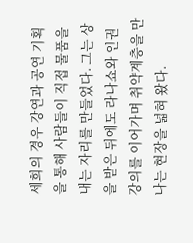세희의 경우 강연과 공연 기획을 통해 사람들이 직접 물품을 내는 자리를 만들었다. 그는 상을 받은 뒤에도 라나쇼와 인권 강의를 이어가며 취약계층을 만나는 현장을 넓혀 왔다.